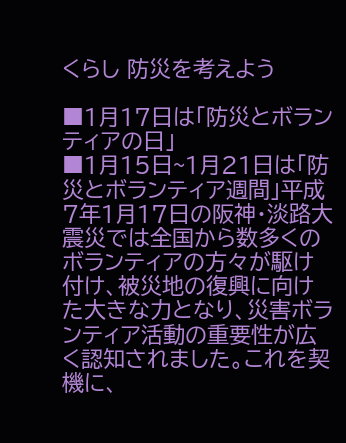くらし 防災を考えよう

■1月17日は「防災とボランティアの日」
■1月15日~1月21日は「防災とボランティア週間」平成7年1月17日の阪神・淡路大震災では全国から数多くのボランティアの方々が駆け付け、被災地の復興に向けた大きな力となり、災害ボランティア活動の重要性が広く認知されました。これを契機に、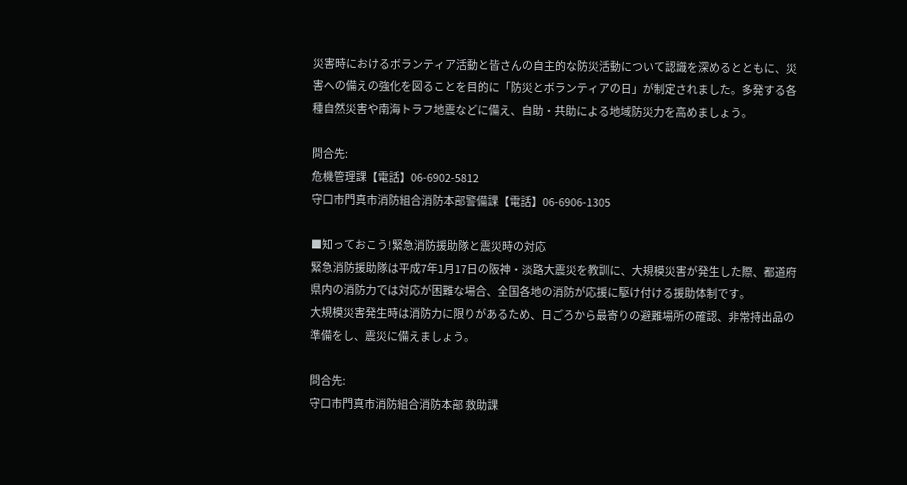災害時におけるボランティア活動と皆さんの自主的な防災活動について認識を深めるとともに、災害への備えの強化を図ることを目的に「防災とボランティアの日」が制定されました。多発する各種自然災害や南海トラフ地震などに備え、自助・共助による地域防災力を高めましょう。

問合先:
危機管理課【電話】06-6902-5812
守口市門真市消防組合消防本部警備課【電話】06-6906-1305

■知っておこう!緊急消防援助隊と震災時の対応
緊急消防援助隊は平成7年1月17日の阪神・淡路大震災を教訓に、大規模災害が発生した際、都道府県内の消防力では対応が困難な場合、全国各地の消防が応援に駆け付ける援助体制です。
大規模災害発生時は消防力に限りがあるため、日ごろから最寄りの避難場所の確認、非常持出品の準備をし、震災に備えましょう。

問合先:
守口市門真市消防組合消防本部 救助課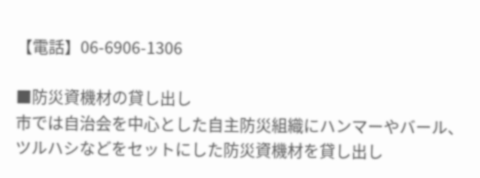【電話】06-6906-1306

■防災資機材の貸し出し
市では自治会を中心とした自主防災組織にハンマーやバール、ツルハシなどをセットにした防災資機材を貸し出し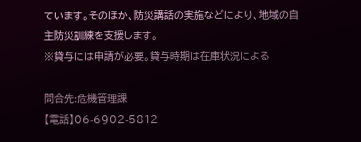ています。そのほか、防災講話の実施などにより、地域の自主防災訓練を支援します。
※貸与には申請が必要。貸与時期は在庫状況による

問合先:危機管理課
【電話】06-6902-5812